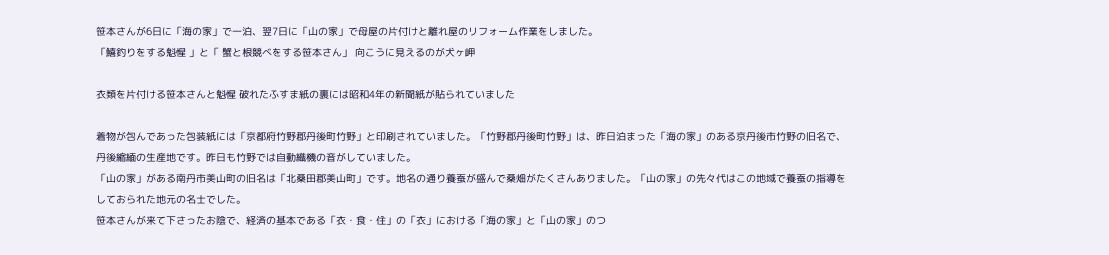笹本さんが6日に「海の家」で一泊、翌7日に「山の家」で母屋の片付けと離れ屋のリフォーム作業をしました。
「鱚釣りをする魁惺 」と「 蟹と根競べをする笹本さん」 向こうに見えるのが犬ヶ岬

衣類を片付ける笹本さんと魁惺 破れたふすま紙の裏には昭和4年の新聞紙が貼られていました

着物が包んであった包装紙には「京都府竹野郡丹後町竹野」と印刷されていました。「竹野郡丹後町竹野」は、昨日泊まった「海の家」のある京丹後市竹野の旧名で、丹後縮緬の生産地です。昨日も竹野では自動織機の音がしていました。
「山の家」がある南丹市美山町の旧名は「北桑田郡美山町」です。地名の通り養蚕が盛んで桑畑がたくさんありました。「山の家」の先々代はこの地域で養蚕の指導をしておられた地元の名士でした。
笹本さんが来て下さったお陰で、経済の基本である「衣・食・住」の「衣」における「海の家」と「山の家」のつ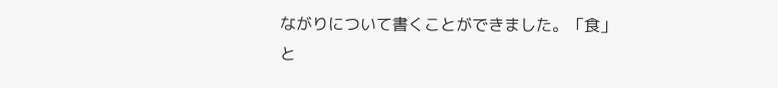ながりについて書くことができました。「食」と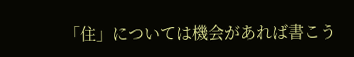「住」については機会があれば書こう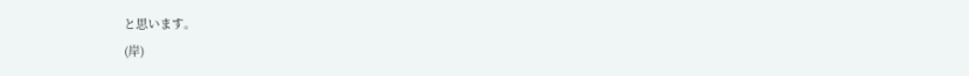と思います。
(岸)